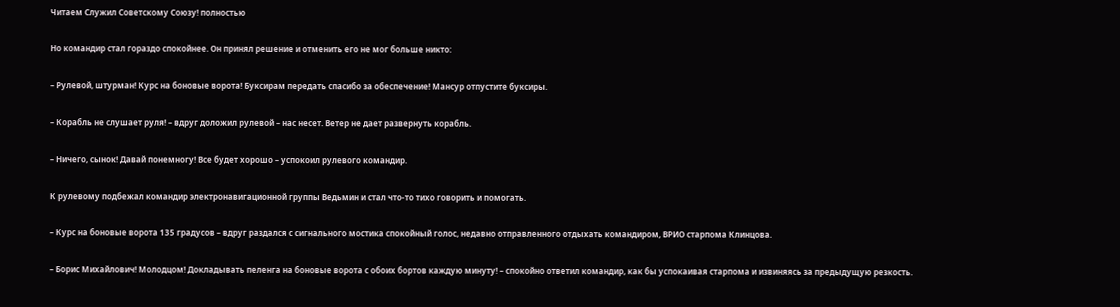Читаем Служил Советскому Союзу! полностью

Но командир стал гораздо спокойнее. Он принял решение и отменить его не мог больше никто:

– Рулевой, штурман! Курс на боновые ворота! Буксирам передать спасибо за обеспечение! Мансур отпустите буксиры.

– Корабль не слушает руля! – вдруг доложил рулевой – нас несет. Ветер не дает развернуть корабль.

– Ничего, сынок! Давай понемногу! Все будет хорошо – успокоил рулевого командир.

К рулевому подбежал командир электронавигационной группы Ведьмин и стал что-то тихо говорить и помогать.

– Курс на боновые ворота 135 градусов – вдруг раздался с сигнального мостика спокойный голос, недавно отправленного отдыхать командиром, ВРИО старпома Клинцова.

– Борис Михайлович! Молодцом! Докладывать пеленга на боновые ворота с обоих бортов каждую минуту! – спокойно ответил командир, как бы успокаивая старпома и извиняясь за предыдущую резкость.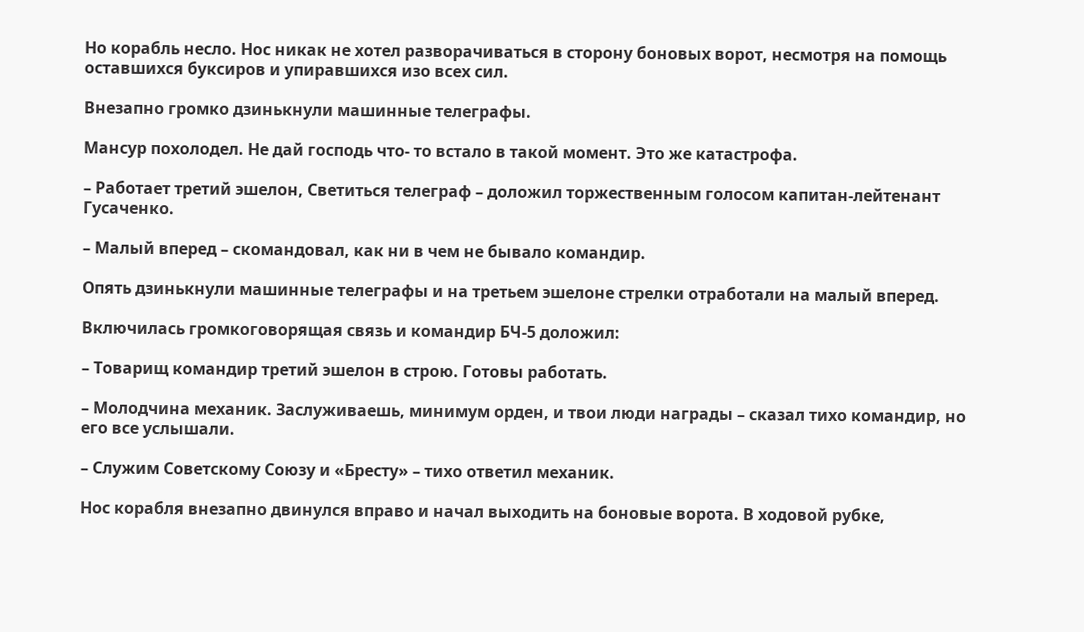Но корабль несло. Нос никак не хотел разворачиваться в сторону боновых ворот, несмотря на помощь оставшихся буксиров и упиравшихся изо всех сил.

Внезапно громко дзинькнули машинные телеграфы.

Мансур похолодел. Не дай господь что- то встало в такой момент. Это же катастрофа.

– Работает третий эшелон, Светиться телеграф – доложил торжественным голосом капитан-лейтенант Гусаченко.

– Малый вперед – скомандовал, как ни в чем не бывало командир.

Опять дзинькнули машинные телеграфы и на третьем эшелоне стрелки отработали на малый вперед.

Включилась громкоговорящая связь и командир БЧ-5 доложил:

– Товарищ командир третий эшелон в строю. Готовы работать.

– Молодчина механик. Заслуживаешь, минимум орден, и твои люди награды – сказал тихо командир, но его все услышали.

– Служим Советскому Союзу и «Бресту» – тихо ответил механик.

Нос корабля внезапно двинулся вправо и начал выходить на боновые ворота. В ходовой рубке,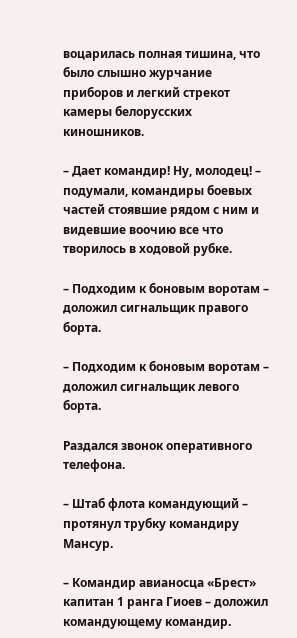воцарилась полная тишина, что было слышно журчание приборов и легкий стрекот камеры белорусских киношников.

– Дает командир! Ну, молодец! – подумали, командиры боевых частей стоявшие рядом с ним и видевшие воочию все что творилось в ходовой рубке.

– Подходим к боновым воротам – доложил сигнальщик правого борта.

– Подходим к боновым воротам – доложил сигнальщик левого борта.

Раздался звонок оперативного телефона.

– Штаб флота командующий – протянул трубку командиру Мансур.

– Командир авианосца «Брест» капитан 1 ранга Гиоев – доложил командующему командир.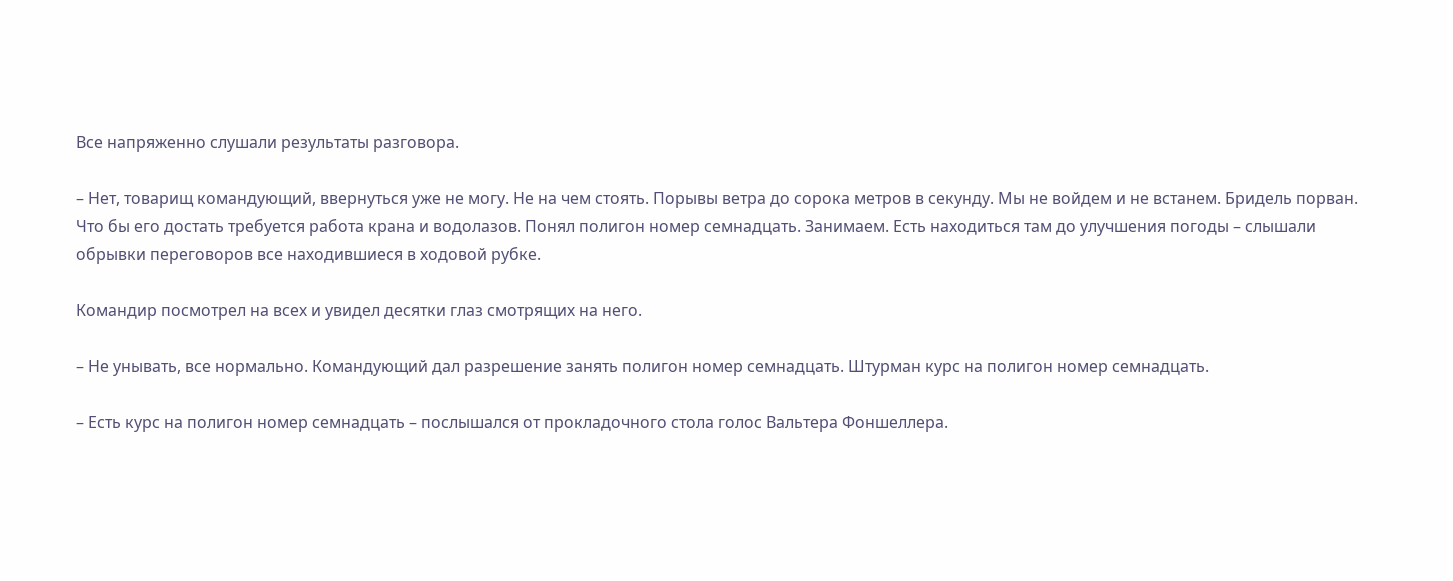Все напряженно слушали результаты разговора.

– Нет, товарищ командующий, ввернуться уже не могу. Не на чем стоять. Порывы ветра до сорока метров в секунду. Мы не войдем и не встанем. Бридель порван. Что бы его достать требуется работа крана и водолазов. Понял полигон номер семнадцать. Занимаем. Есть находиться там до улучшения погоды – слышали обрывки переговоров все находившиеся в ходовой рубке.

Командир посмотрел на всех и увидел десятки глаз смотрящих на него.

– Не унывать, все нормально. Командующий дал разрешение занять полигон номер семнадцать. Штурман курс на полигон номер семнадцать.

– Есть курс на полигон номер семнадцать – послышался от прокладочного стола голос Вальтера Фоншеллера.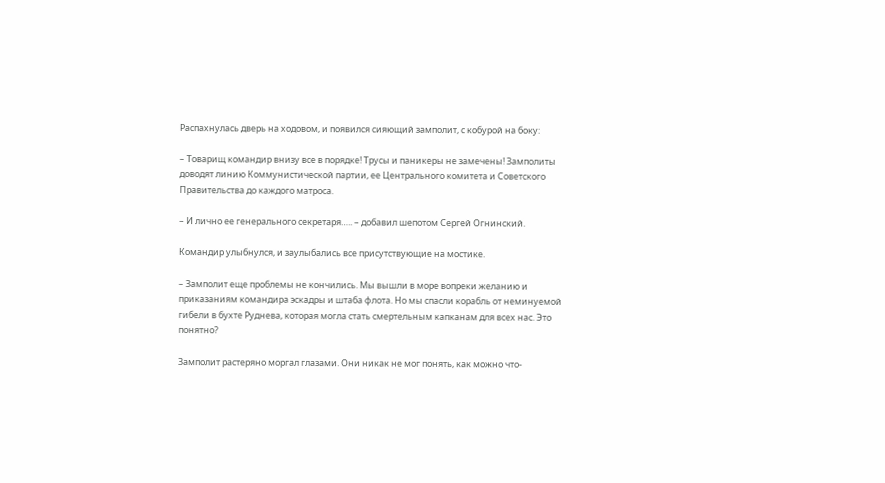Распахнулась дверь на ходовом, и появился сияющий замполит, с кобурой на боку:

– Товарищ командир внизу все в порядке! Трусы и паникеры не замечены! Замполиты доводят линию Коммунистической партии, ее Центрального комитета и Советского Правительства до каждого матроса.

– И лично ее генерального секретаря….. – добавил шепотом Сергей Огнинский.

Командир улыбнулся, и заулыбались все присутствующие на мостике.

– Замполит еще проблемы не кончились. Мы вышли в море вопреки желанию и приказаниям командира эскадры и штаба флота. Но мы спасли корабль от неминуемой гибели в бухте Руднева, которая могла стать смертельным капканам для всех нас. Это понятно?

Замполит растеряно моргал глазами. Они никак не мог понять, как можно что-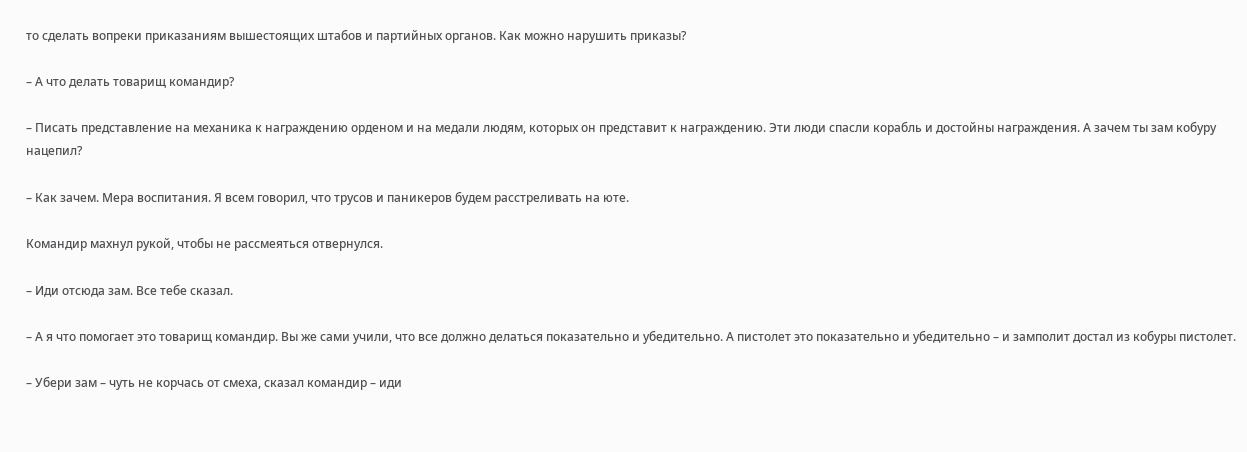то сделать вопреки приказаниям вышестоящих штабов и партийных органов. Как можно нарушить приказы?

– А что делать товарищ командир?

– Писать представление на механика к награждению орденом и на медали людям, которых он представит к награждению. Эти люди спасли корабль и достойны награждения. А зачем ты зам кобуру нацепил?

– Как зачем. Мера воспитания. Я всем говорил, что трусов и паникеров будем расстреливать на юте.

Командир махнул рукой, чтобы не рассмеяться отвернулся.

– Иди отсюда зам. Все тебе сказал.

– А я что помогает это товарищ командир. Вы же сами учили, что все должно делаться показательно и убедительно. А пистолет это показательно и убедительно – и замполит достал из кобуры пистолет.

– Убери зам – чуть не корчась от смеха, сказал командир – иди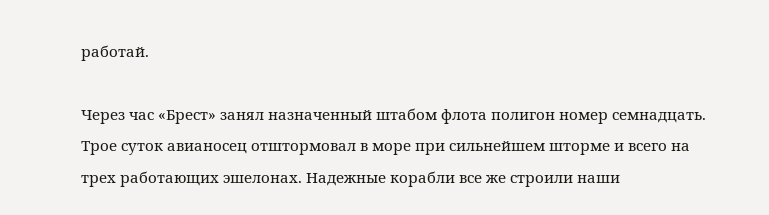работай.

Через час «Брест» занял назначенный штабом флота полигон номер семнадцать. Трое суток авианосец отштормовал в море при сильнейшем шторме и всего на трех работающих эшелонах. Надежные корабли все же строили наши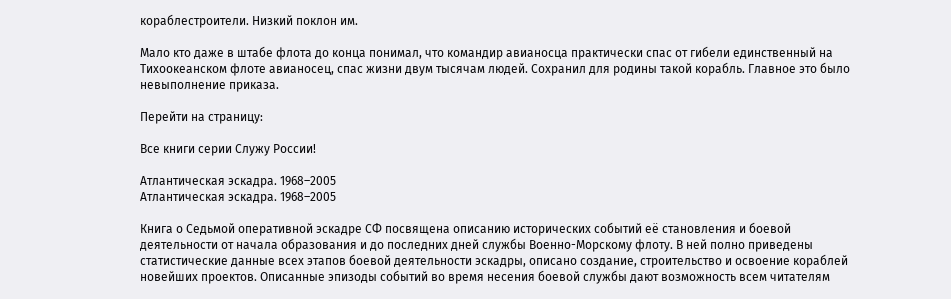кораблестроители. Низкий поклон им.

Мало кто даже в штабе флота до конца понимал, что командир авианосца практически спас от гибели единственный на Тихоокеанском флоте авианосец, спас жизни двум тысячам людей. Сохранил для родины такой корабль. Главное это было невыполнение приказа.

Перейти на страницу:

Все книги серии Служу России!

Атлантическая эскадра. 1968–2005
Атлантическая эскадра. 1968–2005

Книга о Седьмой оперативной эскадре СФ посвящена описанию исторических событий её становления и боевой деятельности от начала образования и до последних дней службы Военно-Морскому флоту. В ней полно приведены статистические данные всех этапов боевой деятельности эскадры, описано создание, строительство и освоение кораблей новейших проектов. Описанные эпизоды событий во время несения боевой службы дают возможность всем читателям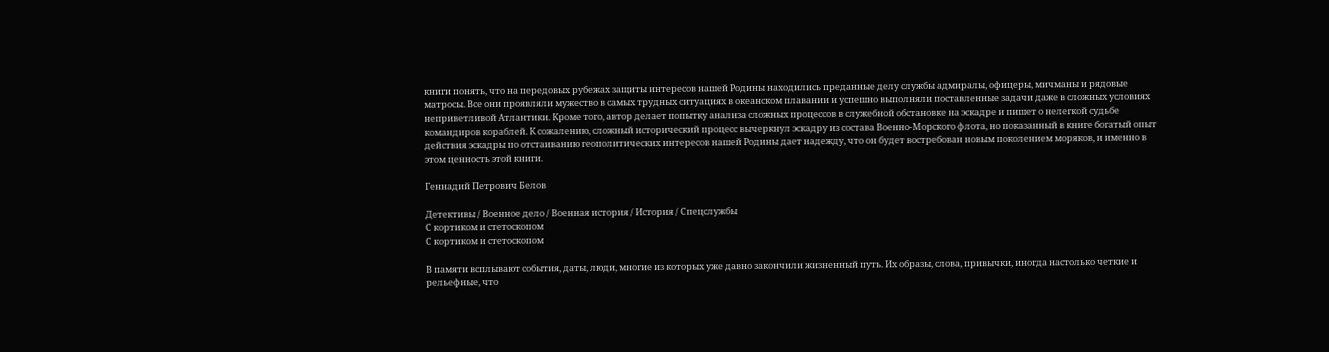книги понять, что на передовых рубежах защиты интересов нашей Родины находились преданные делу службы адмиралы, офицеры, мичманы и рядовые матросы. Все они проявляли мужество в самых трудных ситуациях в океанском плавании и успешно выполняли поставленные задачи даже в сложных условиях неприветливой Атлантики. Кроме того, автор делает попытку анализа сложных процессов в служебной обстановке на эскадре и пишет о нелегкой судьбе командиров кораблей. К сожалению, сложный исторический процесс вычеркнул эскадру из состава Военно-Морского флота, но показанный в книге богатый опыт действия эскадры по отстаиванию геополитических интересов нашей Родины дает надежду, что он будет востребован новым поколением моряков, и именно в этом ценность этой книги.

Геннадий Петрович Белов

Детективы / Военное дело / Военная история / История / Cпецслужбы
С кортиком и стетоскопом
С кортиком и стетоскопом

В памяти всплывают события, даты, люди, многие из которых уже давно закончили жизненный путь. Их образы, слова, привычки, иногда настолько четкие и рельефные, что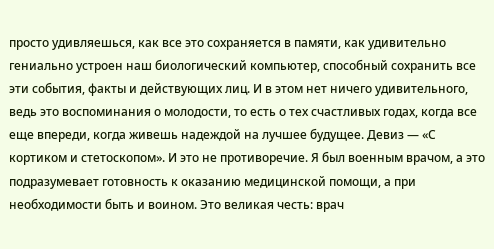просто удивляешься, как все это сохраняется в памяти, как удивительно гениально устроен наш биологический компьютер, способный сохранить все эти события, факты и действующих лиц. И в этом нет ничего удивительного, ведь это воспоминания о молодости, то есть о тех счастливых годах, когда все еще впереди, когда живешь надеждой на лучшее будущее. Девиз — «С кортиком и стетоскопом». И это не противоречие. Я был военным врачом, а это подразумевает готовность к оказанию медицинской помощи, а при необходимости быть и воином. Это великая честь: врач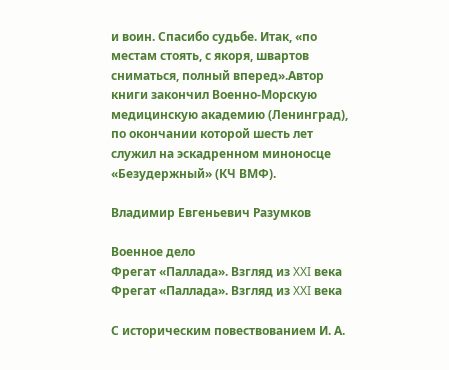и воин. Спасибо судьбе. Итак, «по местам стоять, с якоря, швартов сниматься, полный вперед».Автор книги закончил Военно-Морскую медицинскую академию (Ленинград), по окончании которой шесть лет служил на эскадренном миноносце «Безудержный» (КЧ ВМФ).

Владимир Евгеньевич Разумков

Военное дело
Фрегат «Паллада». Взгляд из XXI века
Фрегат «Паллада». Взгляд из XXI века

С историческим повествованием И. А.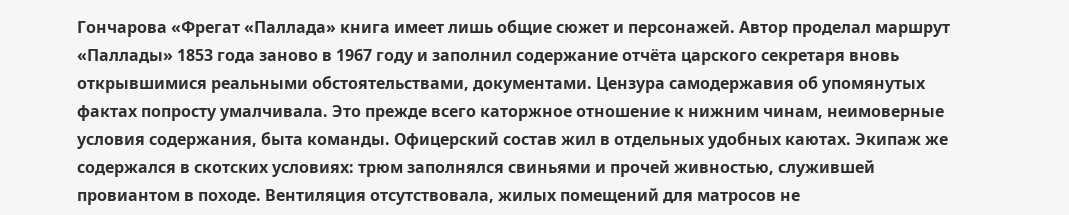Гончарова «Фрегат «Паллада» книга имеет лишь общие сюжет и персонажей. Автор проделал маршрут «Паллады» 1853 года заново в 1967 году и заполнил содержание отчёта царского секретаря вновь открывшимися реальными обстоятельствами, документами. Цензура самодержавия об упомянутых фактах попросту умалчивала. Это прежде всего каторжное отношение к нижним чинам, неимоверные условия содержания, быта команды. Офицерский состав жил в отдельных удобных каютах. Экипаж же содержался в скотских условиях: трюм заполнялся свиньями и прочей живностью, служившей провиантом в походе. Вентиляция отсутствовала, жилых помещений для матросов не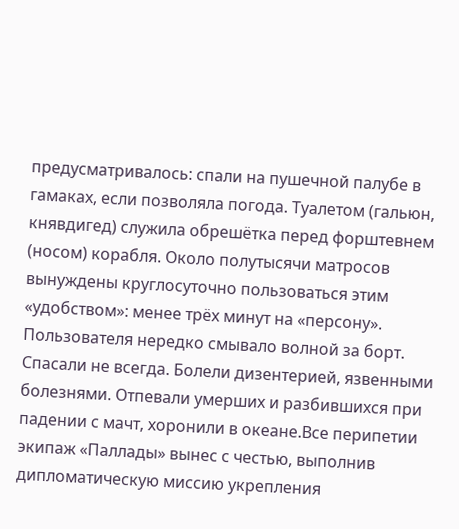предусматривалось: спали на пушечной палубе в гамаках, если позволяла погода. Туалетом (гальюн, княвдигед) служила обрешётка перед форштевнем (носом) корабля. Около полутысячи матросов вынуждены круглосуточно пользоваться этим «удобством»: менее трёх минут на «персону». Пользователя нередко смывало волной за борт. Спасали не всегда. Болели дизентерией, язвенными болезнями. Отпевали умерших и разбившихся при падении с мачт, хоронили в океане.Все перипетии экипаж «Паллады» вынес с честью, выполнив дипломатическую миссию укрепления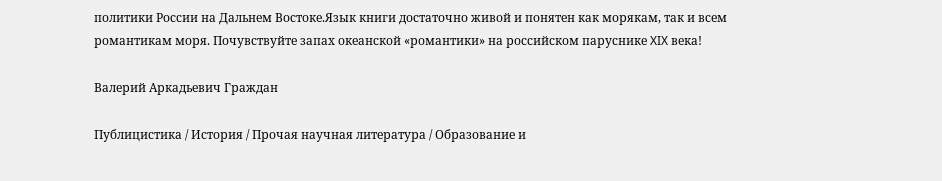политики России на Дальнем Востоке.Язык книги достаточно живой и понятен как морякам, так и всем романтикам моря. Почувствуйте запах океанской «романтики» на российском паруснике XIX века!

Валерий Аркадьевич Граждан

Публицистика / История / Прочая научная литература / Образование и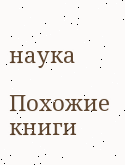наука

Похожие книги